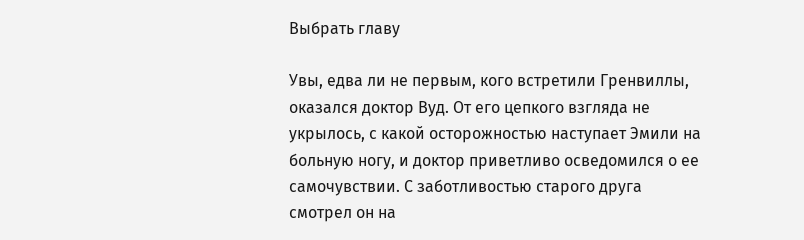Выбрать главу

Увы, едва ли не первым, кого встретили Гренвиллы, оказался доктор Вуд. От его цепкого взгляда не укрылось, с какой осторожностью наступает Эмили на больную ногу, и доктор приветливо осведомился о ее самочувствии. С заботливостью старого друга смотрел он на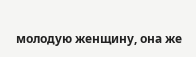молодую женщину, она же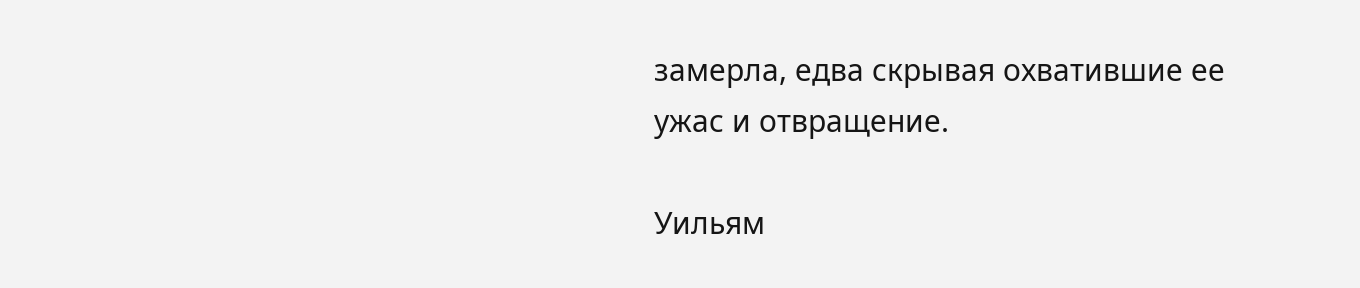замерла, едва скрывая охватившие ее ужас и отвращение.

Уильям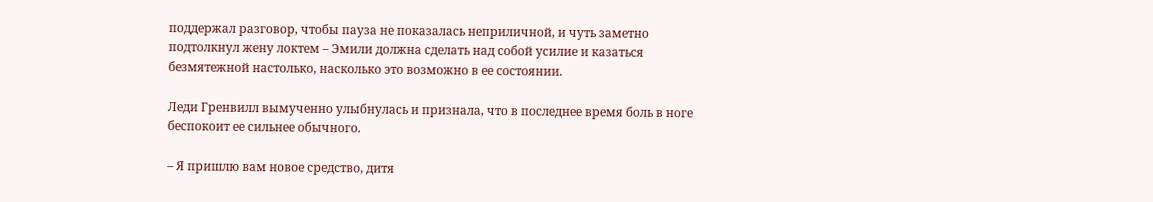поддержал разговор, чтобы пауза не показалась неприличной, и чуть заметно подтолкнул жену локтем – Эмили должна сделать над собой усилие и казаться безмятежной настолько, насколько это возможно в ее состоянии.

Леди Гренвилл вымученно улыбнулась и признала, что в последнее время боль в ноге беспокоит ее сильнее обычного.

– Я пришлю вам новое средство, дитя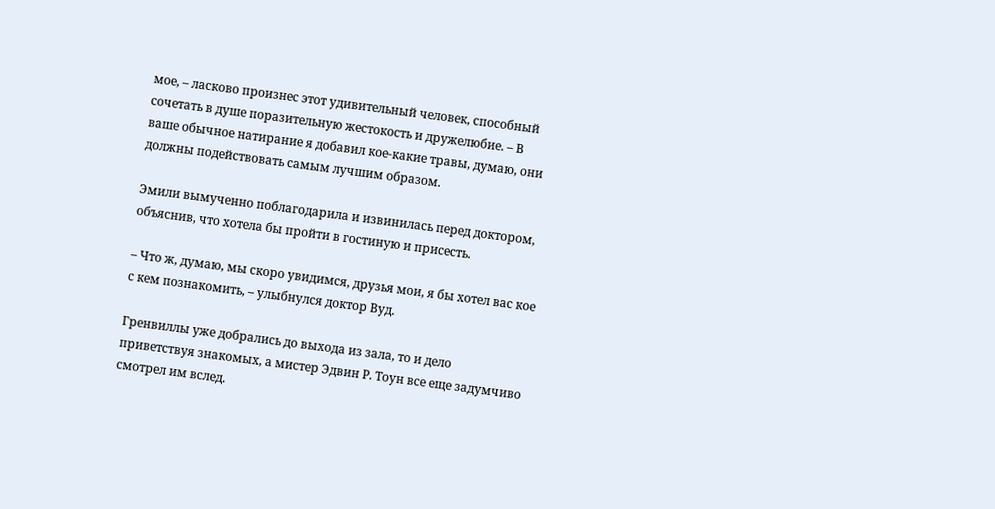мое, – ласково произнес этот удивительный человек, способный сочетать в душе поразительную жестокость и дружелюбие. – В ваше обычное натирание я добавил кое-какие травы, думаю, они должны подействовать самым лучшим образом.

Эмили вымученно поблагодарила и извинилась перед доктором, объяснив, что хотела бы пройти в гостиную и присесть.

– Что ж, думаю, мы скоро увидимся, друзья мои, я бы хотел вас кое с кем познакомить, – улыбнулся доктор Вуд.

Гренвиллы уже добрались до выхода из зала, то и дело приветствуя знакомых, а мистер Эдвин Р. Тоун все еще задумчиво смотрел им вслед.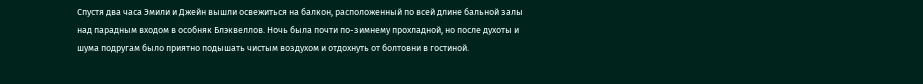Спустя два часа Эмили и Джейн вышли освежиться на балкон, расположенный по всей длине бальной залы над парадным входом в особняк Блэквеллов. Ночь была почти по-зимнему прохладной, но после духоты и шума подругам было приятно подышать чистым воздухом и отдохнуть от болтовни в гостиной.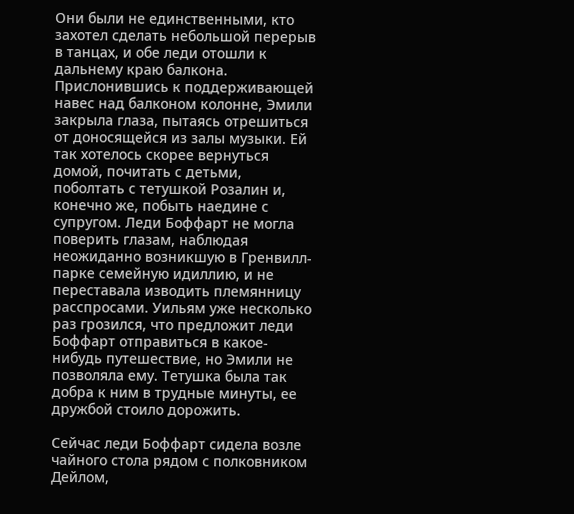Они были не единственными, кто захотел сделать небольшой перерыв в танцах, и обе леди отошли к дальнему краю балкона. Прислонившись к поддерживающей навес над балконом колонне, Эмили закрыла глаза, пытаясь отрешиться от доносящейся из залы музыки. Ей так хотелось скорее вернуться домой, почитать с детьми, поболтать с тетушкой Розалин и, конечно же, побыть наедине с супругом. Леди Боффарт не могла поверить глазам, наблюдая неожиданно возникшую в Гренвилл-парке семейную идиллию, и не переставала изводить племянницу расспросами. Уильям уже несколько раз грозился, что предложит леди Боффарт отправиться в какое-нибудь путешествие, но Эмили не позволяла ему. Тетушка была так добра к ним в трудные минуты, ее дружбой стоило дорожить.

Сейчас леди Боффарт сидела возле чайного стола рядом с полковником Дейлом,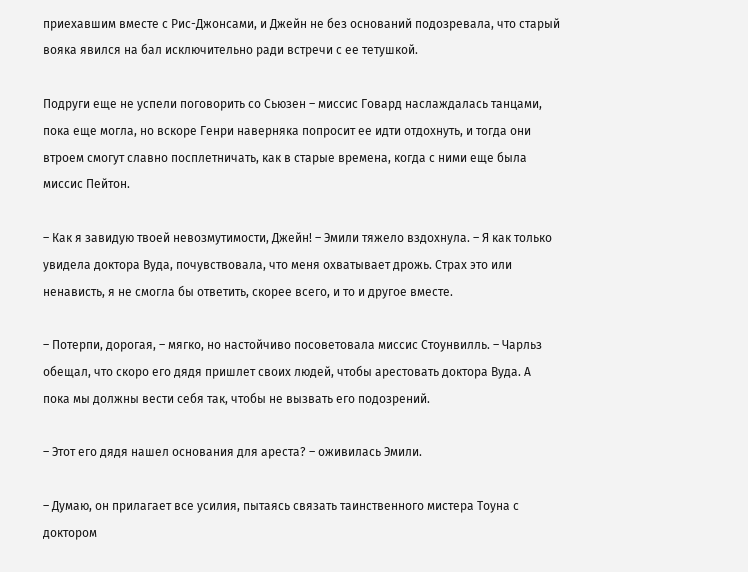приехавшим вместе с Рис-Джонсами, и Джейн не без оснований подозревала, что старый вояка явился на бал исключительно ради встречи с ее тетушкой.

Подруги еще не успели поговорить со Сьюзен – миссис Говард наслаждалась танцами, пока еще могла, но вскоре Генри наверняка попросит ее идти отдохнуть, и тогда они втроем смогут славно посплетничать, как в старые времена, когда с ними еще была миссис Пейтон.

– Как я завидую твоей невозмутимости, Джейн! – Эмили тяжело вздохнула. – Я как только увидела доктора Вуда, почувствовала, что меня охватывает дрожь. Страх это или ненависть, я не смогла бы ответить, скорее всего, и то и другое вместе.

– Потерпи, дорогая, – мягко, но настойчиво посоветовала миссис Стоунвилль. – Чарльз обещал, что скоро его дядя пришлет своих людей, чтобы арестовать доктора Вуда. А пока мы должны вести себя так, чтобы не вызвать его подозрений.

– Этот его дядя нашел основания для ареста? – оживилась Эмили.

– Думаю, он прилагает все усилия, пытаясь связать таинственного мистера Тоуна с доктором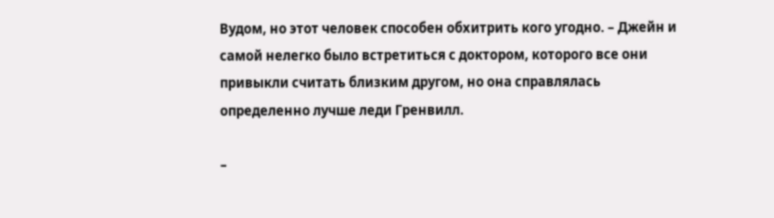Вудом, но этот человек способен обхитрить кого угодно. – Джейн и самой нелегко было встретиться с доктором, которого все они привыкли считать близким другом, но она справлялась определенно лучше леди Гренвилл.

–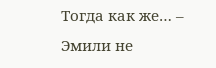Тогда как же… – Эмили не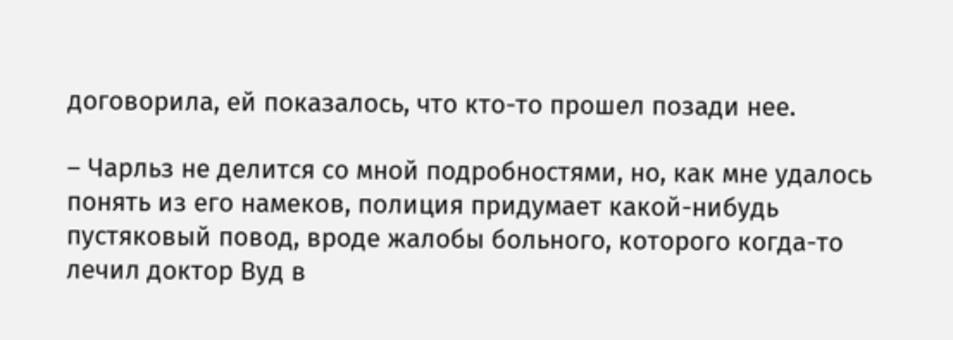договорила, ей показалось, что кто-то прошел позади нее.

– Чарльз не делится со мной подробностями, но, как мне удалось понять из его намеков, полиция придумает какой-нибудь пустяковый повод, вроде жалобы больного, которого когда-то лечил доктор Вуд в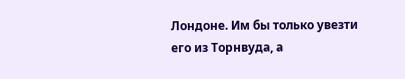Лондоне. Им бы только увезти его из Торнвуда, а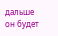дальше он будет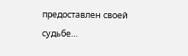предоставлен своей судьбе…